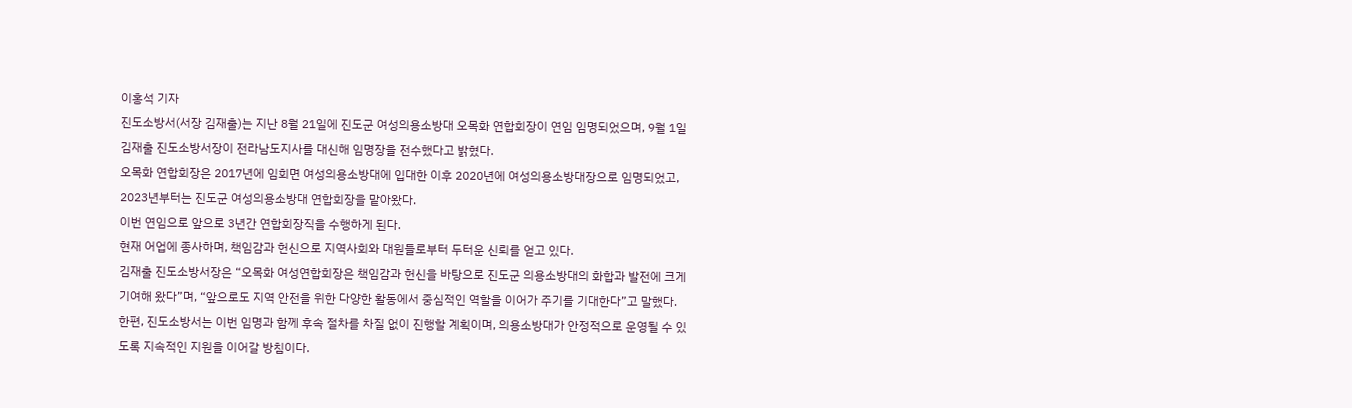이홍석 기자
진도소방서(서장 김재출)는 지난 8월 21일에 진도군 여성의용소방대 오목화 연합회장이 연임 임명되었으며, 9월 1일 김재출 진도소방서장이 전라남도지사를 대신해 임명장을 전수했다고 밝혔다.
오목화 연합회장은 2017년에 임회면 여성의용소방대에 입대한 이후 2020년에 여성의용소방대장으로 임명되었고, 2023년부터는 진도군 여성의용소방대 연합회장을 맡아왔다.
이번 연임으로 앞으로 3년간 연합회장직을 수행하게 된다.
현재 어업에 종사하며, 책임감과 헌신으로 지역사회와 대원들로부터 두터운 신뢰를 얻고 있다.
김재출 진도소방서장은 “오목화 여성연합회장은 책임감과 헌신을 바탕으로 진도군 의용소방대의 화합과 발전에 크게 기여해 왔다”며, “앞으로도 지역 안전을 위한 다양한 활동에서 중심적인 역할을 이어가 주기를 기대한다”고 말했다.
한편, 진도소방서는 이번 임명과 함께 후속 절차를 차질 없이 진행할 계획이며, 의용소방대가 안정적으로 운영될 수 있도록 지속적인 지원을 이어갈 방침이다.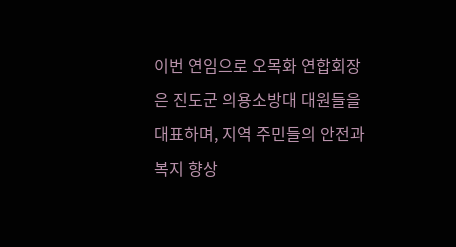이번 연임으로 오목화 연합회장은 진도군 의용소방대 대원들을 대표하며, 지역 주민들의 안전과 복지 향상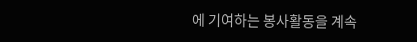에 기여하는 봉사활동을 계속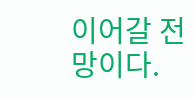이어갈 전망이다.